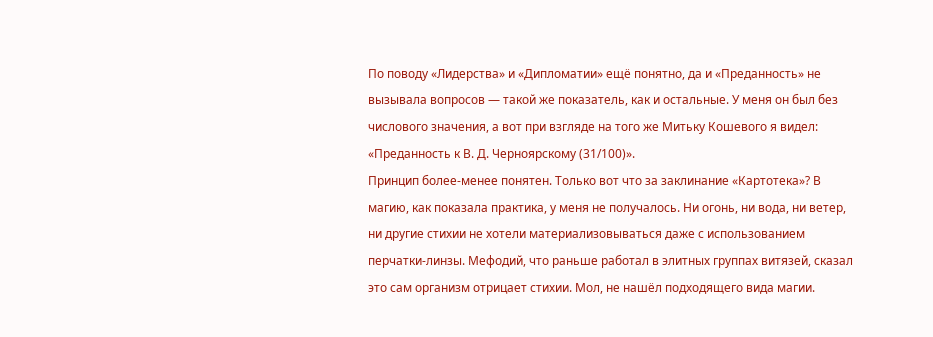По поводу «Лидерства» и «Дипломатии» ещё понятно, да и «Преданность» не вызывала вопросов — такой же показатель, как и остальные. У меня он был без числового значения, а вот при взгляде на того же Митьку Кошевого я видел: «Преданность к В. Д. Черноярскому (31/100)».
Принцип более-менее понятен. Только вот что за заклинание «Картотека»? В магию, как показала практика, у меня не получалось. Ни огонь, ни вода, ни ветер, ни другие стихии не хотели материализовываться даже с использованием перчатки-линзы. Мефодий, что раньше работал в элитных группах витязей, сказал это сам организм отрицает стихии. Мол, не нашёл подходящего вида магии.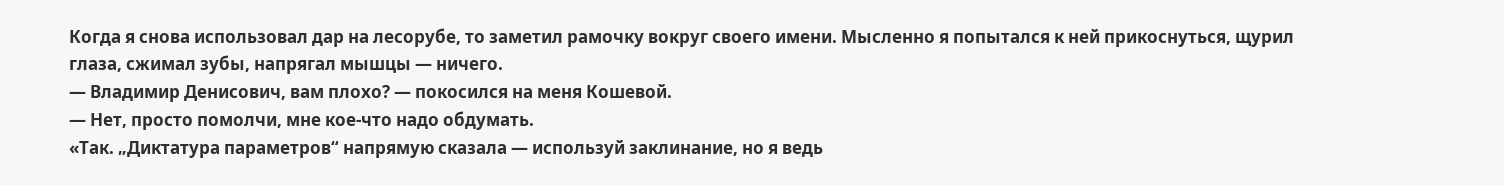Когда я снова использовал дар на лесорубе, то заметил рамочку вокруг своего имени. Мысленно я попытался к ней прикоснуться, щурил глаза, сжимал зубы, напрягал мышцы — ничего.
— Владимир Денисович, вам плохо? — покосился на меня Кошевой.
— Нет, просто помолчи, мне кое-что надо обдумать.
«Так. „Диктатура параметров“ напрямую сказала — используй заклинание, но я ведь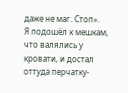даже не маг. Стоп».
Я подошёл к мешкам, что валялись у кровати, и достал оттуда перчатку-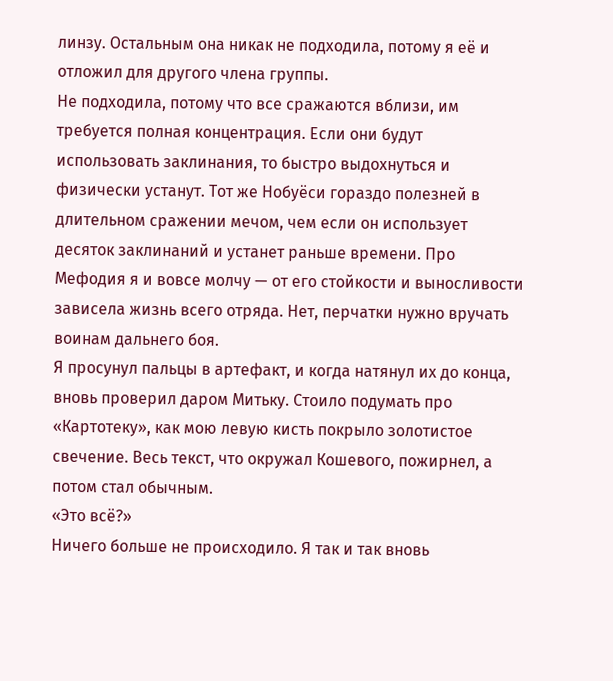линзу. Остальным она никак не подходила, потому я её и отложил для другого члена группы.
Не подходила, потому что все сражаются вблизи, им требуется полная концентрация. Если они будут использовать заклинания, то быстро выдохнуться и физически устанут. Тот же Нобуёси гораздо полезней в длительном сражении мечом, чем если он использует десяток заклинаний и устанет раньше времени. Про Мефодия я и вовсе молчу — от его стойкости и выносливости зависела жизнь всего отряда. Нет, перчатки нужно вручать воинам дальнего боя.
Я просунул пальцы в артефакт, и когда натянул их до конца, вновь проверил даром Митьку. Стоило подумать про «Картотеку», как мою левую кисть покрыло золотистое свечение. Весь текст, что окружал Кошевого, пожирнел, а потом стал обычным.
«Это всё?»
Ничего больше не происходило. Я так и так вновь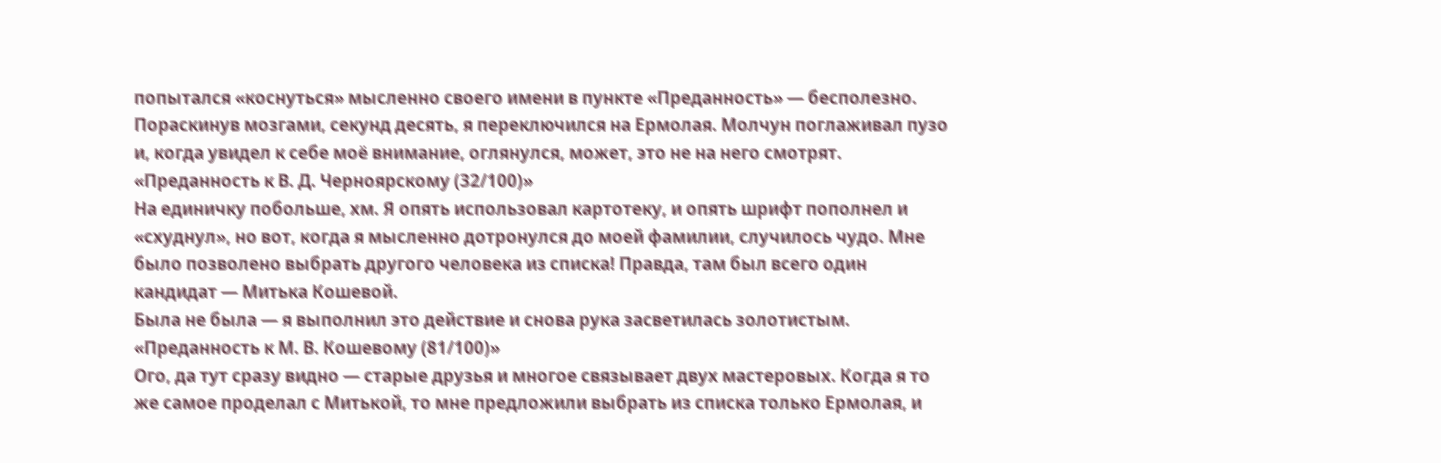попытался «коснуться» мысленно своего имени в пункте «Преданность» — бесполезно. Пораскинув мозгами, секунд десять, я переключился на Ермолая. Молчун поглаживал пузо и, когда увидел к себе моё внимание, оглянулся, может, это не на него смотрят.
«Преданность к В. Д. Черноярскому (32/100)»
На единичку побольше, хм. Я опять использовал картотеку, и опять шрифт пополнел и «схуднул», но вот, когда я мысленно дотронулся до моей фамилии, случилось чудо. Мне было позволено выбрать другого человека из списка! Правда, там был всего один кандидат — Митька Кошевой.
Была не была — я выполнил это действие и снова рука засветилась золотистым.
«Преданность к М. В. Кошевому (81/100)»
Ого, да тут сразу видно — старые друзья и многое связывает двух мастеровых. Когда я то же самое проделал с Митькой, то мне предложили выбрать из списка только Ермолая, и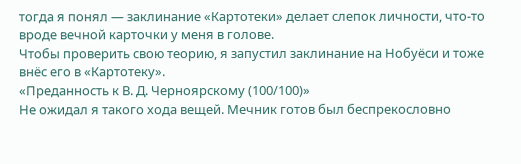тогда я понял — заклинание «Картотеки» делает слепок личности, что-то вроде вечной карточки у меня в голове.
Чтобы проверить свою теорию, я запустил заклинание на Нобуёси и тоже внёс его в «Картотеку».
«Преданность к В. Д. Черноярскому (100/100)»
Не ожидал я такого хода вещей. Мечник готов был беспрекословно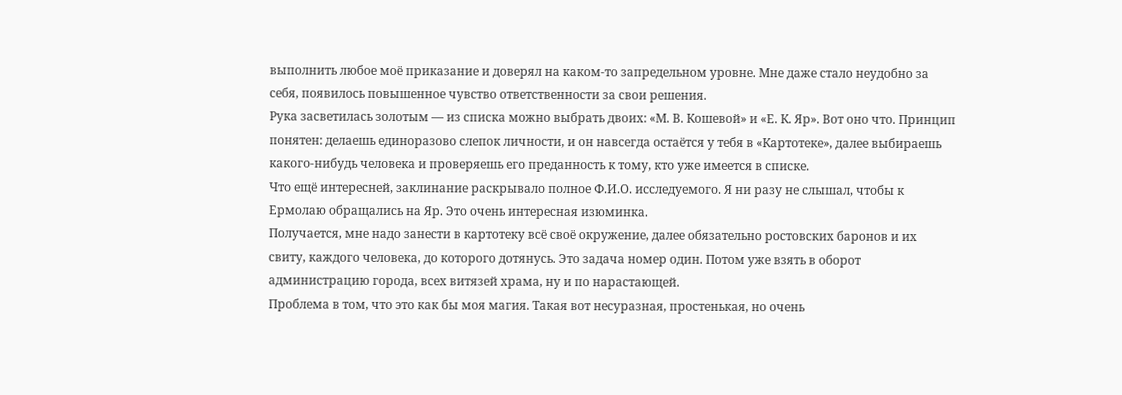выполнить любое моё приказание и доверял на каком-то запредельном уровне. Мне даже стало неудобно за себя, появилось повышенное чувство ответственности за свои решения.
Рука засветилась золотым — из списка можно выбрать двоих: «М. В. Кошевой» и «Е. К. Яр». Вот оно что. Принцип понятен: делаешь единоразово слепок личности, и он навсегда остаётся у тебя в «Картотеке», далее выбираешь какого-нибудь человека и проверяешь его преданность к тому, кто уже имеется в списке.
Что ещё интересней, заклинание раскрывало полное Ф.И.О. исследуемого. Я ни разу не слышал, чтобы к Ермолаю обращались на Яр. Это очень интересная изюминка.
Получается, мне надо занести в картотеку всё своё окружение, далее обязательно ростовских баронов и их свиту, каждого человека, до которого дотянусь. Это задача номер один. Потом уже взять в оборот администрацию города, всех витязей храма, ну и по нарастающей.
Проблема в том, что это как бы моя магия. Такая вот несуразная, простенькая, но очень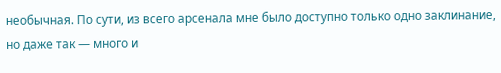необычная. По сути, из всего арсенала мне было доступно только одно заклинание, но даже так — много и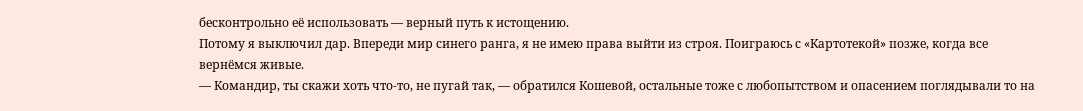бесконтрольно её использовать — верный путь к истощению.
Потому я выключил дар. Впереди мир синего ранга, я не имею права выйти из строя. Поиграюсь с «Картотекой» позже, когда все вернёмся живые.
— Командир, ты скажи хоть что-то, не пугай так, — обратился Кошевой, остальные тоже с любопытством и опасением поглядывали то на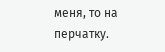меня, то на перчатку.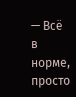— Всё в норме, просто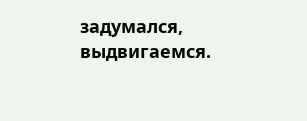задумался, выдвигаемся.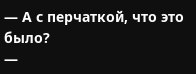— А с перчаткой, что это было?
—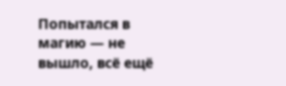Попытался в магию — не вышло, всё ещё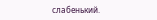слабенький.